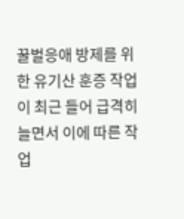꿀벌응애 방제를 위한 유기산 훈증 작업이 최근 들어 급격히 늘면서 이에 따른 작업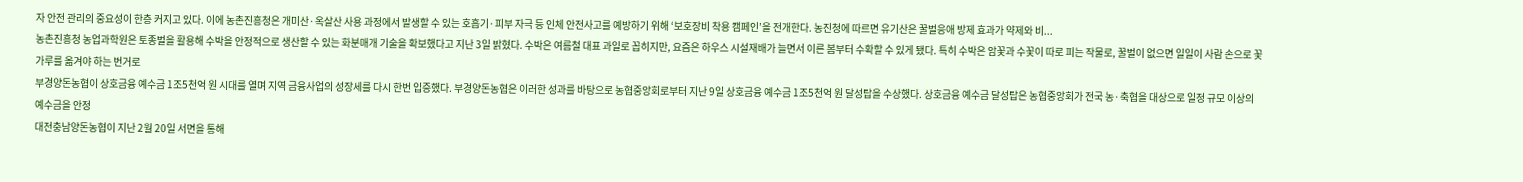자 안전 관리의 중요성이 한층 커지고 있다. 이에 농촌진흥청은 개미산·옥살산 사용 과정에서 발생할 수 있는 호흡기·피부 자극 등 인체 안전사고를 예방하기 위해 ‘보호장비 착용 캠페인’을 전개한다. 농진청에 따르면 유기산은 꿀벌응애 방제 효과가 약제와 비...
농촌진흥청 농업과학원은 토종벌을 활용해 수박을 안정적으로 생산할 수 있는 화분매개 기술을 확보했다고 지난 3일 밝혔다. 수박은 여름철 대표 과일로 꼽히지만, 요즘은 하우스 시설재배가 늘면서 이른 봄부터 수확할 수 있게 됐다. 특히 수박은 암꽃과 수꽃이 따로 피는 작물로, 꿀벌이 없으면 일일이 사람 손으로 꽃가루를 옮겨야 하는 번거로
부경양돈농협이 상호금융 예수금 1조5천억 원 시대를 열며 지역 금융사업의 성장세를 다시 한번 입증했다. 부경양돈농협은 이러한 성과를 바탕으로 농협중앙회로부터 지난 9일 상호금융 예수금 1조5천억 원 달성탑을 수상했다. 상호금융 예수금 달성탑은 농협중앙회가 전국 농·축협을 대상으로 일정 규모 이상의 예수금을 안정
대전충남양돈농협이 지난 2월 20일 서면을 통해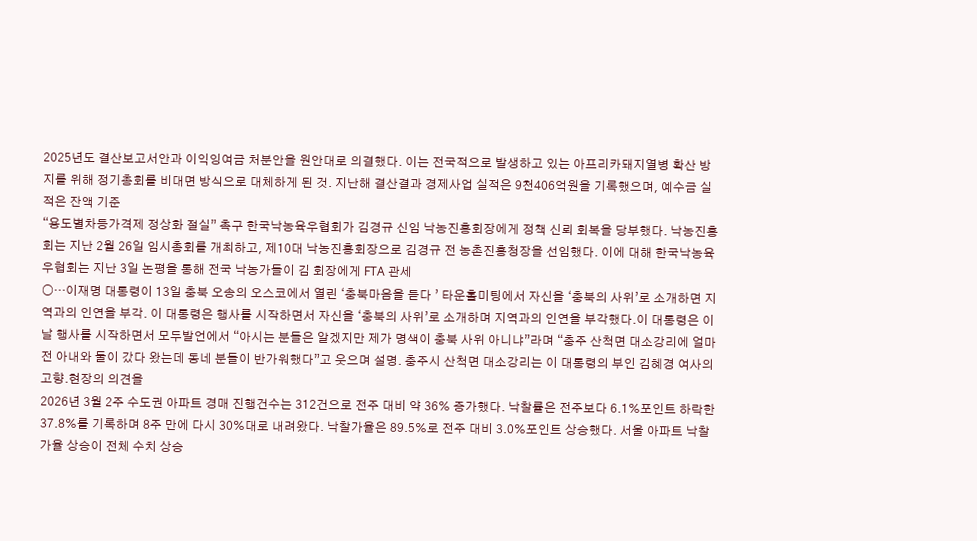2025년도 결산보고서안과 이익잉여금 처분안을 원안대로 의결했다. 이는 전국적으로 발생하고 있는 아프리카돼지열병 확산 방지를 위해 정기총회를 비대면 방식으로 대체하게 된 것. 지난해 결산결과 경제사업 실적은 9천406억원을 기록했으며, 예수금 실적은 잔액 기준
“용도별차등가격제 정상화 절실” 촉구 한국낙농육우협회가 김경규 신임 낙농진흥회장에게 정책 신뢰 회복을 당부했다. 낙농진흥회는 지난 2월 26일 임시총회를 개최하고, 제10대 낙농진흥회장으로 김경규 전 농촌진흥청장을 선임했다. 이에 대해 한국낙농육우협회는 지난 3일 논평을 통해 전국 낙농가들이 김 회장에게 FTA 관세
○…이재명 대통령이 13일 충북 오송의 오스코에서 열린 ‘충북마음을 듣다 ’ 타운홀미팅에서 자신을 ‘충북의 사위’로 소개하면 지역과의 인연을 부각. 이 대통령은 행사를 시작하면서 자신을 ‘충북의 사위’로 소개하며 지역과의 인연을 부각했다.이 대통령은 이날 행사를 시작하면서 모두발언에서 “아시는 분들은 알겠지만 제가 명색이 충북 사위 아니냐”라며 “충주 산척면 대소강리에 얼마 전 아내와 둘이 갔다 왔는데 동네 분들이 반가워했다”고 웃으며 설명. 충주시 산척면 대소강리는 이 대통령의 부인 김혜경 여사의 고향.현장의 의견을
2026년 3월 2주 수도권 아파트 경매 진행건수는 312건으로 전주 대비 약 36% 증가했다. 낙찰률은 전주보다 6.1%포인트 하락한 37.8%를 기록하며 8주 만에 다시 30%대로 내려왔다. 낙찰가율은 89.5%로 전주 대비 3.0%포인트 상승했다. 서울 아파트 낙찰가율 상승이 전체 수치 상승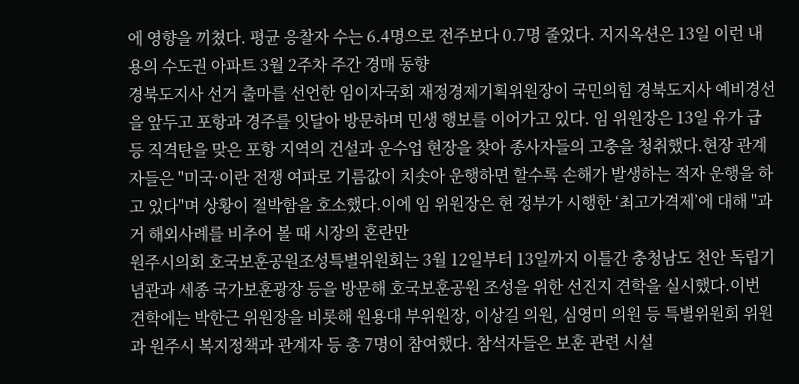에 영향을 끼쳤다. 평균 응찰자 수는 6.4명으로 전주보다 0.7명 줄었다. 지지옥션은 13일 이런 내용의 수도권 아파트 3월 2주차 주간 경매 동향
경북도지사 선거 출마를 선언한 임이자국회 재정경제기획위원장이 국민의힘 경북도지사 예비경선을 앞두고 포항과 경주를 잇달아 방문하며 민생 행보를 이어가고 있다. 임 위원장은 13일 유가 급등 직격탄을 맞은 포항 지역의 건설과 운수업 현장을 찾아 종사자들의 고충을 청취했다.현장 관계자들은 "미국·이란 전쟁 여파로 기름값이 치솟아 운행하면 할수록 손해가 발생하는 적자 운행을 하고 있다"며 상황이 절박함을 호소했다.이에 임 위원장은 현 정부가 시행한 ‘최고가격제’에 대해 "과거 해외사례를 비추어 볼 때 시장의 혼란만
원주시의회 호국보훈공원조성특별위원회는 3월 12일부터 13일까지 이틀간 충청남도 천안 독립기념관과 세종 국가보훈광장 등을 방문해 호국보훈공원 조성을 위한 선진지 견학을 실시했다.이번 견학에는 박한근 위원장을 비롯해 원용대 부위원장, 이상길 의원, 심영미 의원 등 특별위원회 위원과 원주시 복지정책과 관계자 등 총 7명이 참여했다. 참석자들은 보훈 관련 시설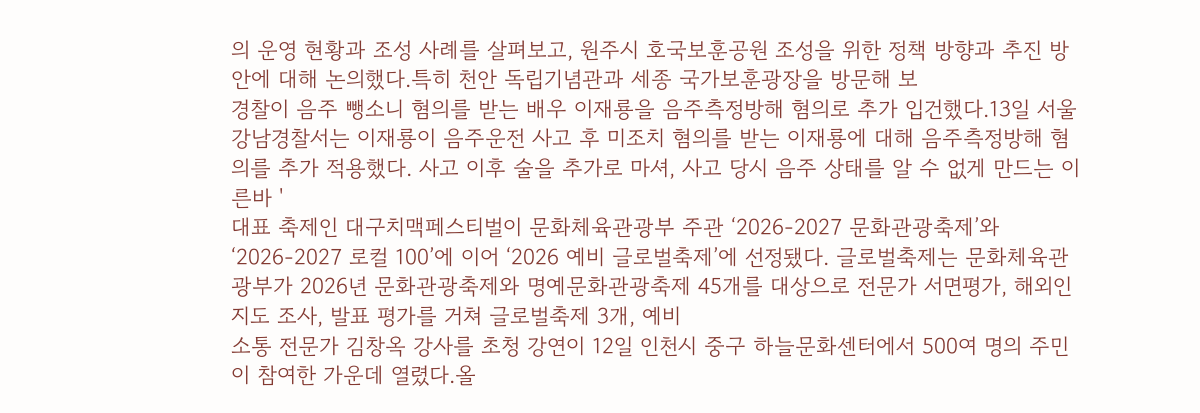의 운영 현황과 조성 사례를 살펴보고, 원주시 호국보훈공원 조성을 위한 정책 방향과 추진 방안에 대해 논의했다.특히 천안 독립기념관과 세종 국가보훈광장을 방문해 보
경찰이 음주 뺑소니 혐의를 받는 배우 이재룡을 음주측정방해 혐의로 추가 입건했다.13일 서울 강남경찰서는 이재룡이 음주운전 사고 후 미조치 혐의를 받는 이재룡에 대해 음주측정방해 혐의를 추가 적용했다. 사고 이후 술을 추가로 마셔, 사고 당시 음주 상태를 알 수 없게 만드는 이른바 '
대표 축제인 대구치맥페스티벌이 문화체육관광부 주관 ‘2026-2027 문화관광축제’와 ‘2026-2027 로컬 100’에 이어 ‘2026 예비 글로벌축제’에 선정됐다. 글로벌축제는 문화체육관광부가 2026년 문화관광축제와 명예문화관광축제 45개를 대상으로 전문가 서면평가, 해외인지도 조사, 발표 평가를 거쳐 글로벌축제 3개, 예비
소통 전문가 김창옥 강사를 초청 강연이 12일 인천시 중구 하늘문화센터에서 500여 명의 주민이 참여한 가운데 열렸다.올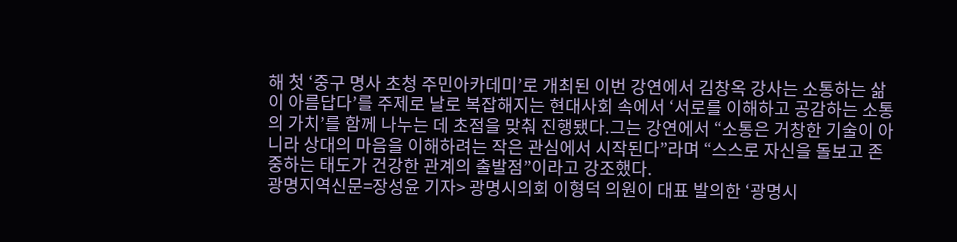해 첫 ‘중구 명사 초청 주민아카데미’로 개최된 이번 강연에서 김창옥 강사는 소통하는 삶이 아름답다’를 주제로 날로 복잡해지는 현대사회 속에서 ‘서로를 이해하고 공감하는 소통의 가치’를 함께 나누는 데 초점을 맞춰 진행됐다.그는 강연에서 “소통은 거창한 기술이 아니라 상대의 마음을 이해하려는 작은 관심에서 시작된다”라며 “스스로 자신을 돌보고 존중하는 태도가 건강한 관계의 출발점”이라고 강조했다.
광명지역신문=장성윤 기자> 광명시의회 이형덕 의원이 대표 발의한 ‘광명시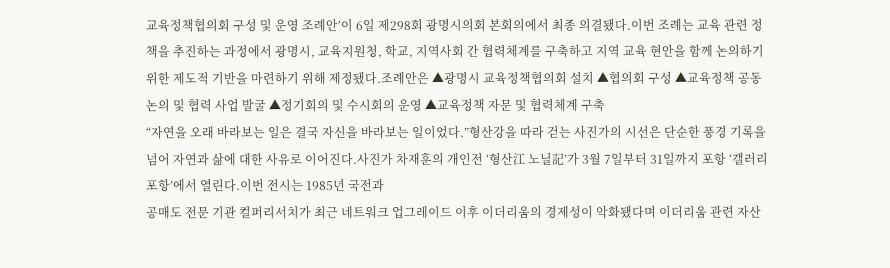교육정책협의회 구성 및 운영 조례안’이 6일 제298회 광명시의회 본회의에서 최종 의결됐다.이번 조례는 교육 관련 정책을 추진하는 과정에서 광명시, 교육지원청, 학교, 지역사회 간 협력체계를 구축하고 지역 교육 현안을 함께 논의하기 위한 제도적 기반을 마련하기 위해 제정됐다.조례안은 ▲광명시 교육정책협의회 설치 ▲협의회 구성 ▲교육정책 공동 논의 및 협력 사업 발굴 ▲정기회의 및 수시회의 운영 ▲교육정책 자문 및 협력체계 구축
“자연을 오래 바라보는 일은 결국 자신을 바라보는 일이었다.”형산강을 따라 걷는 사진가의 시선은 단순한 풍경 기록을 넘어 자연과 삶에 대한 사유로 이어진다.사진가 차재훈의 개인전 ‘형산江 노닐記’가 3월 7일부터 31일까지 포항 ‘갤러리 포항’에서 열린다.이번 전시는 1985년 국전과
공매도 전문 기관 컬퍼리서치가 최근 네트워크 업그레이드 이후 이더리움의 경제성이 악화됐다며 이더리움 관련 자산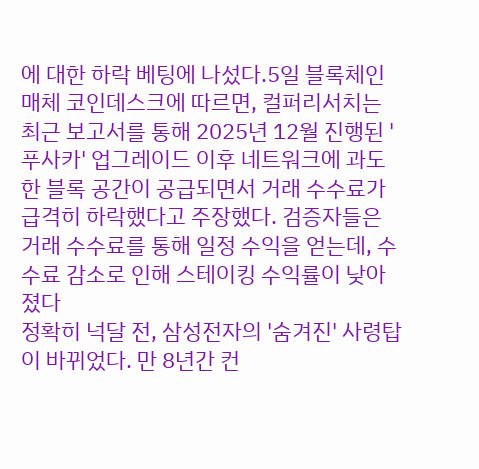에 대한 하락 베팅에 나섰다.5일 블록체인 매체 코인데스크에 따르면, 컬퍼리서치는 최근 보고서를 통해 2025년 12월 진행된 '푸사카' 업그레이드 이후 네트워크에 과도한 블록 공간이 공급되면서 거래 수수료가 급격히 하락했다고 주장했다. 검증자들은 거래 수수료를 통해 일정 수익을 얻는데, 수수료 감소로 인해 스테이킹 수익률이 낮아졌다
정확히 넉달 전, 삼성전자의 '숨겨진' 사령탑이 바뀌었다. 만 8년간 컨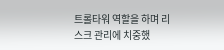트롤타워 역할을 하며 리스크 관리에 치중했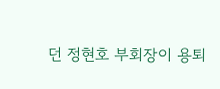던 정현호 부회장이 용퇴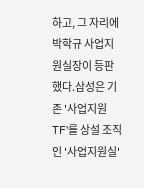하고, 그 자리에 박학규 사업지원실장이 등판했다.삼성은 기존 '사업지원TF'를 상설 조직인 '사업지원실'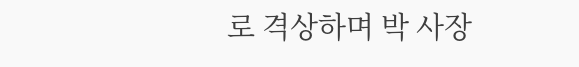로 격상하며 박 사장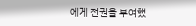에게 전권을 부여했